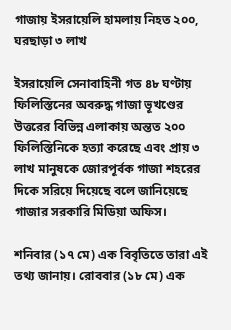গাজায় ইসরায়েলি হামলায় নিহত ২০০, ঘরছাড়া ৩ লাখ

ইসরায়েলি সেনাবাহিনী গত ৪৮ ঘণ্টায় ফিলিস্তিনের অবরুদ্ধ গাজা ভূখণ্ডের উত্তরের বিভিন্ন এলাকায় অন্তত ২০০ ফিলিস্তিনিকে হত্যা করেছে এবং প্রায় ৩ লাখ মানুষকে জোরপূর্বক গাজা শহরের দিকে সরিয়ে দিয়েছে বলে জানিয়েছে গাজার সরকারি মিডিয়া অফিস।

শনিবার (১৭ মে) এক বিবৃতিতে তারা এই তথ্য জানায়। রোববার (১৮ মে) এক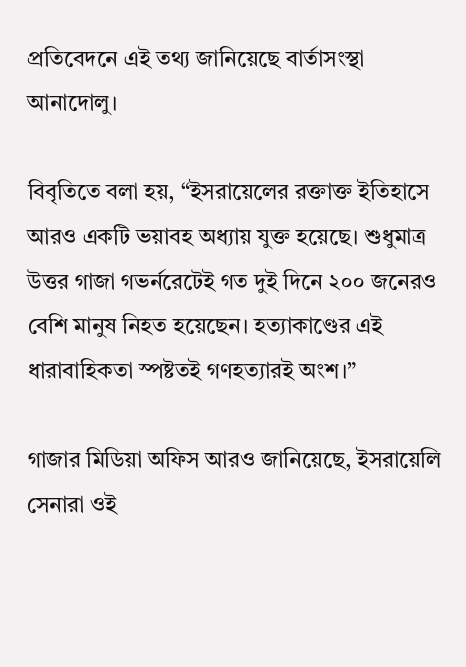প্রতিবেদনে এই তথ্য জানিয়েছে বার্তাসংস্থা আনাদোলু।

বিবৃতিতে বলা হয়, “ইসরায়েলের রক্তাক্ত ইতিহাসে আরও একটি ভয়াবহ অধ্যায় যুক্ত হয়েছে। শুধুমাত্র উত্তর গাজা গভর্নরেটেই গত দুই দিনে ২০০ জনেরও বেশি মানুষ নিহত হয়েছেন। হত্যাকাণ্ডের এই ধারাবাহিকতা স্পষ্টতই গণহত্যারই অংশ।”

গাজার মিডিয়া অফিস আরও জানিয়েছে, ইসরায়েলি সেনারা ওই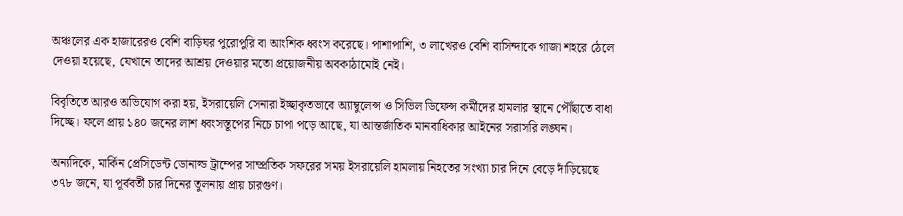অঞ্চলের এক হাজারেরও বেশি বাড়িঘর পুরোপুরি বা আংশিক ধ্বংস করেছে। পাশাপাশি, ৩ লাখেরও বেশি বাসিন্দাকে গাজা শহরে ঠেলে দেওয়া হয়েছে, যেখানে তাদের আশ্রয় দেওয়ার মতো প্রয়োজনীয় অবকাঠামোই নেই।

বিবৃতিতে আরও অভিযোগ করা হয়, ইসরায়েলি সেনারা ইচ্ছাকৃতভাবে অ্যাম্বুলেন্স ও সিভিল ডিফেন্স কর্মীদের হামলার স্থানে পৌঁছাতে বাধা দিচ্ছে। ফলে প্রায় ১৪০ জনের লাশ ধ্বংসস্তূপের নিচে চাপা পড়ে আছে, যা আন্তর্জাতিক মানবাধিকার আইনের সরাসরি লঙ্ঘন।

অন্যদিকে, মার্কিন প্রেসিডেন্ট ডোনাল্ড ট্রাম্পের সাম্প্রতিক সফরের সময় ইসরায়েলি হামলায় নিহতের সংখ্যা চার দিনে বেড়ে দাঁড়িয়েছে ৩৭৮ জনে, যা পূর্ববর্তী চার দিনের তুলনায় প্রায় চারগুণ।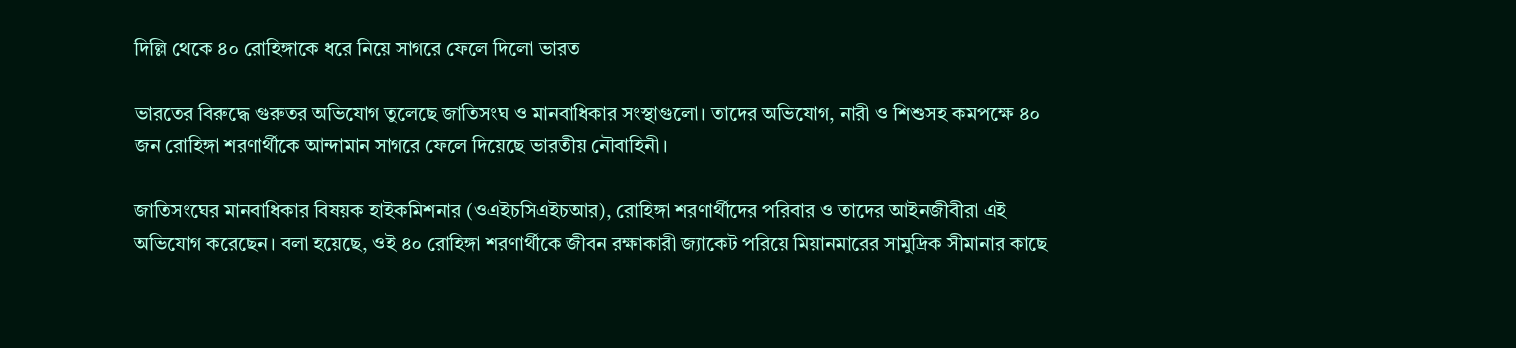দিল্লি থেকে ৪০ রোহিঙ্গাকে ধরে নিয়ে সাগরে ফেলে দিলো ভারত

ভারতের বিরুদ্ধে গুরুতর অভিযোগ তুলেছে জাতিসংঘ ও মানবাধিকার সংস্থাগুলো। তাদের অভিযোগ, নারী ও শিশুসহ কমপক্ষে ৪০ জন রোহিঙ্গা শরণার্থীকে আন্দামান সাগরে ফেলে দিয়েছে ভারতীয় নৌবাহিনী।

জাতিসংঘের মানবাধিকার বিষয়ক হাইকমিশনার (ওএইচসিএইচআর), রোহিঙ্গা শরণার্থীদের পরিবার ও তাদের আইনজীবীরা এই অভিযোগ করেছেন। বলা হয়েছে, ওই ৪০ রোহিঙ্গা শরণার্থীকে জীবন রক্ষাকারী জ্যাকেট পরিয়ে মিয়ানমারের সামুদ্রিক সীমানার কাছে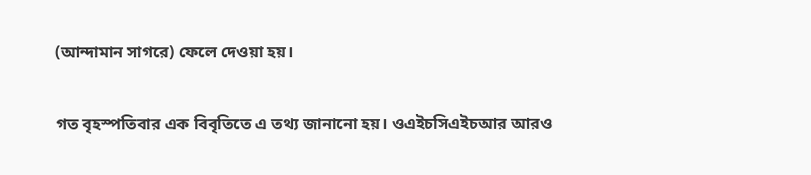(আন্দামান সাগরে) ফেলে দেওয়া হয়।

গত বৃহস্পতিবার এক বিবৃতিতে এ তথ্য জানানো হয়। ওএইচসিএইচআর আরও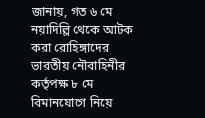জানায়, গত ৬ মে নয়াদিল্লি থেকে আটক করা রোহিঙ্গাদের ভারতীয় নৌবাহিনীর কর্তৃপক্ষ ৮ মে বিমানযোগে নিয়ে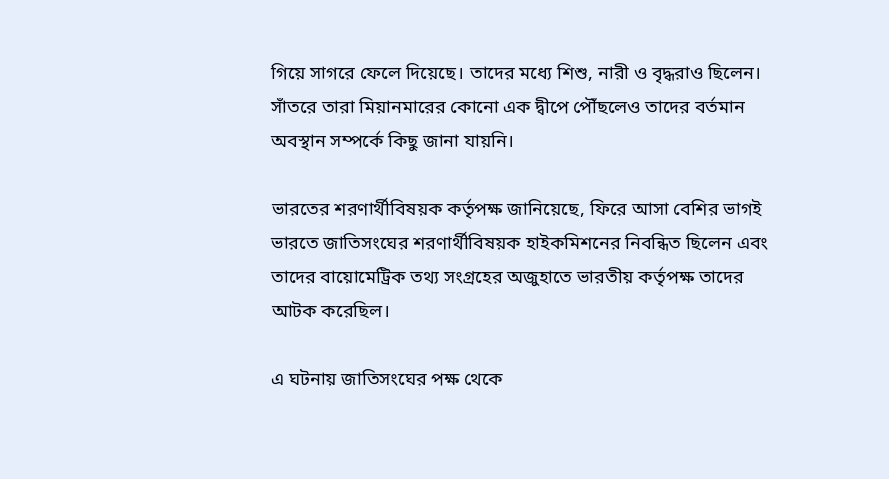গিয়ে সাগরে ফেলে দিয়েছে। তাদের মধ্যে শিশু, নারী ও বৃদ্ধরাও ছিলেন। সাঁতরে তারা মিয়ানমারের কোনো এক দ্বীপে পৌঁছলেও তাদের বর্তমান অবস্থান সম্পর্কে কিছু জানা যায়নি।

ভারতের শরণার্থীবিষয়ক কর্তৃপক্ষ জানিয়েছে, ফিরে আসা বেশির ভাগই ভারতে জাতিসংঘের শরণার্থীবিষয়ক হাইকমিশনের নিবন্ধিত ছিলেন এবং তাদের বায়োমেট্রিক তথ্য সংগ্রহের অজুহাতে ভারতীয় কর্তৃপক্ষ তাদের আটক করেছিল।

এ ঘটনায় জাতিসংঘের পক্ষ থেকে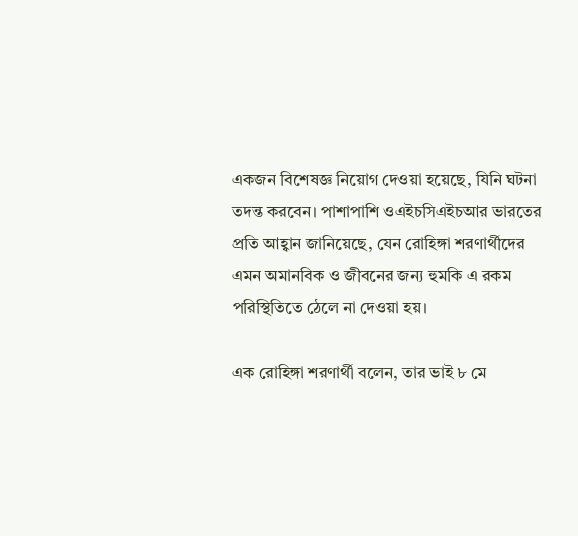একজন বিশেষজ্ঞ নিয়োগ দেওয়া হয়েছে, যিনি ঘটনা তদন্ত করবেন। পাশাপাশি ওএইচসিএইচআর ভারতের প্রতি আহ্বান জানিয়েছে, যেন রোহিঙ্গা শরণার্থীদের এমন অমানবিক ও জীবনের জন্য হুমকি এ রকম পরিস্থিতিতে ঠেলে না দেওয়া হয়।

এক রোহিঙ্গা শরণার্থী বলেন, তার ভাই ৮ মে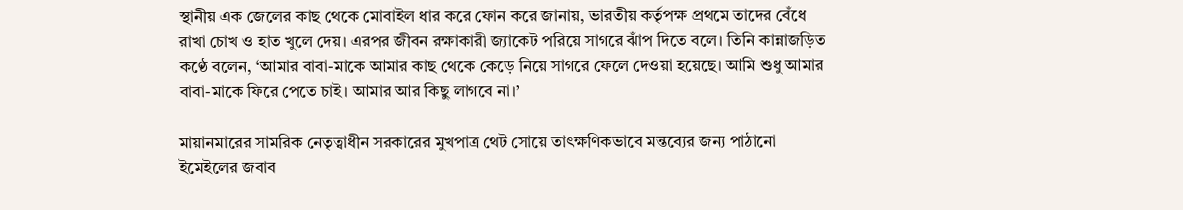স্থানীয় এক জেলের কাছ থেকে মোবাইল ধার করে ফোন করে জানায়, ভারতীয় কর্তৃপক্ষ প্রথমে তাদের বেঁধে রাখা চোখ ও হাত খুলে দেয়। এরপর জীবন রক্ষাকারী জ্যাকেট পরিয়ে সাগরে ঝাঁপ দিতে বলে। তিনি কান্নাজড়িত কণ্ঠে বলেন, ‘আমার বাবা-মাকে আমার কাছ থেকে কেড়ে নিয়ে সাগরে ফেলে দেওয়া হয়েছে। আমি শুধু আমার বাবা-মাকে ফিরে পেতে চাই। আমার আর কিছু লাগবে না।’

মায়ানমারের সামরিক নেতৃত্বাধীন সরকারের মুখপাত্র থেট সোয়ে তাৎক্ষণিকভাবে মন্তব্যের জন্য পাঠানো ইমেইলের জবাব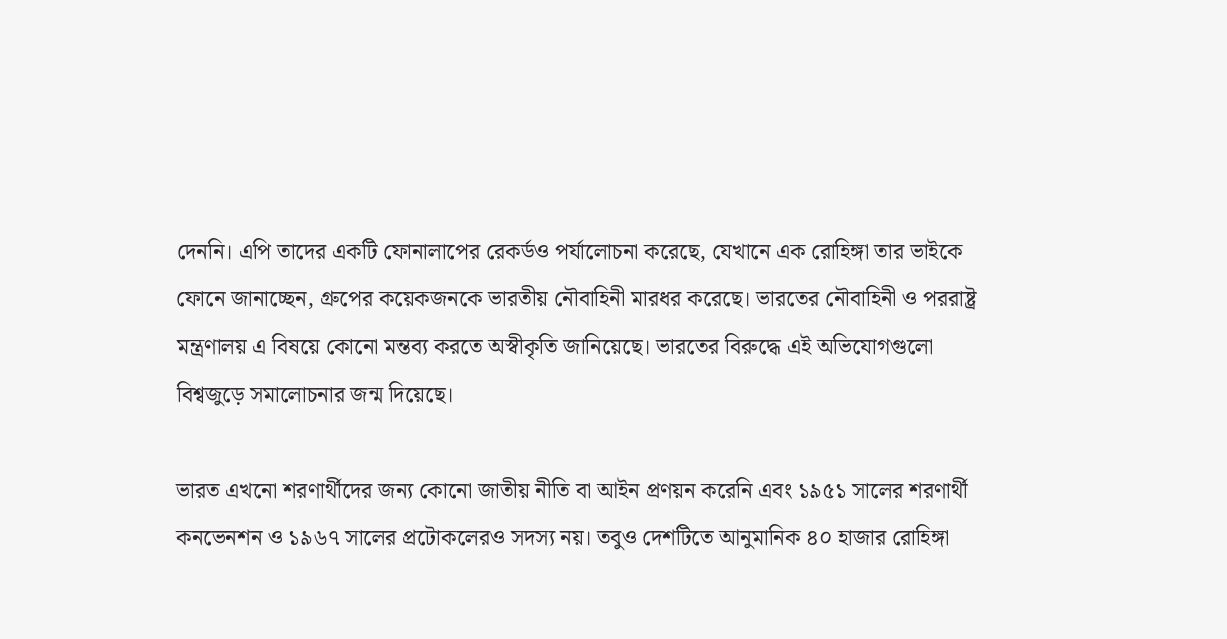দেননি। এপি তাদের একটি ফোনালাপের রেকর্ডও পর্যালোচনা করেছে, যেখানে এক রোহিঙ্গা তার ভাইকে ফোনে জানাচ্ছেন, গ্রুপের কয়েকজনকে ভারতীয় নৌবাহিনী মারধর করেছে। ভারতের নৌবাহিনী ও পররাষ্ট্র মন্ত্রণালয় এ বিষয়ে কোনো মন্তব্য করতে অস্বীকৃতি জানিয়েছে। ভারতের বিরুদ্ধে এই অভিযোগগুলো বিশ্বজুড়ে সমালোচনার জন্ম দিয়েছে।

ভারত এখনো শরণার্থীদের জন্য কোনো জাতীয় নীতি বা আইন প্রণয়ন করেনি এবং ১৯৫১ সালের শরণার্থী কনভেনশন ও ১৯৬৭ সালের প্রটোকলেরও সদস্য নয়। তবুও দেশটিতে আনুমানিক ৪০ হাজার রোহিঙ্গা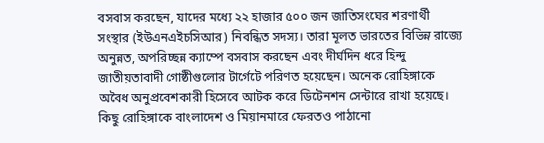বসবাস করছেন, যাদের মধ্যে ২২ হাজার ৫০০ জন জাতিসংঘের শরণার্থী সংস্থার (ইউএনএইচসিআর) নিবন্ধিত সদস্য। তারা মূলত ভারতের বিভিন্ন রাজ্যে অনুন্নত, অপরিচ্ছন্ন ক্যাম্পে বসবাস করছেন এবং দীর্ঘদিন ধরে হিন্দু জাতীয়তাবাদী গোষ্ঠীগুলোর টার্গেটে পরিণত হয়েছেন। অনেক রোহিঙ্গাকে অবৈধ অনুপ্রবেশকারী হিসেবে আটক করে ডিটেনশন সেন্টারে রাখা হয়েছে। কিছু রোহিঙ্গাকে বাংলাদেশ ও মিয়ানমারে ফেরতও পাঠানো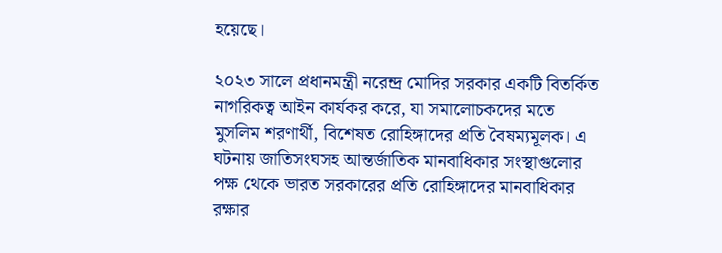হয়েছে।

২০২৩ সালে প্রধানমন্ত্রী নরেন্দ্র মোদির সরকার একটি বিতর্কিত নাগরিকত্ব আইন কার্যকর করে, যা সমালোচকদের মতে মুসলিম শরণার্থী, বিশেষত রোহিঙ্গাদের প্রতি বৈষম্যমূলক। এ ঘটনায় জাতিসংঘসহ আন্তর্জাতিক মানবাধিকার সংস্থাগুলোর পক্ষ থেকে ভারত সরকারের প্রতি রোহিঙ্গাদের মানবাধিকার রক্ষার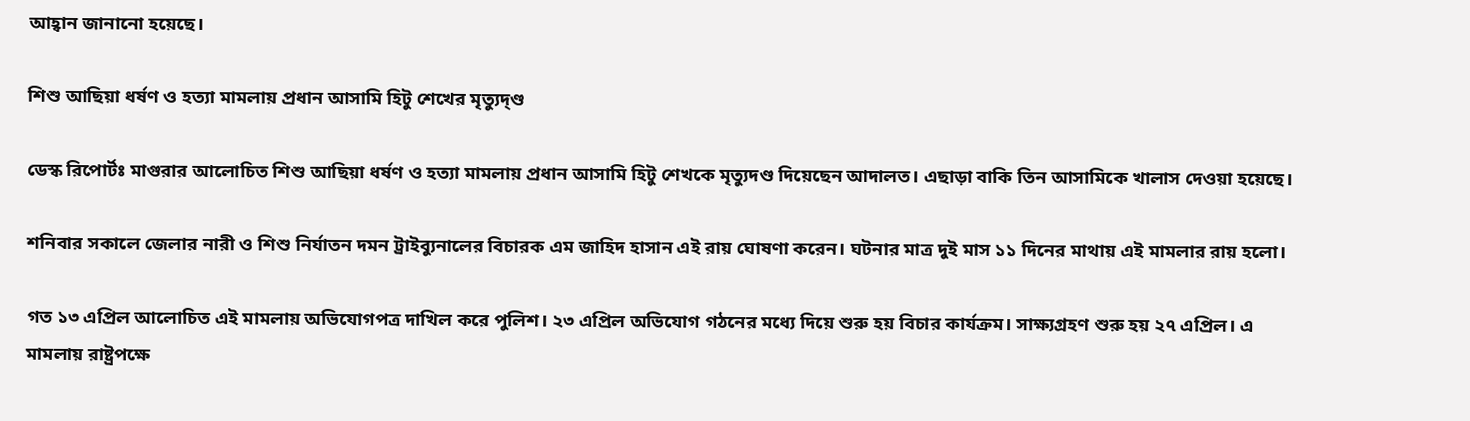আহ্বান জানানো হয়েছে।

শিশু আছিয়া ধর্ষণ ও হত্যা মামলায় প্রধান আসামি হিটু শেখের মৃত্যুদ্ণ্ড

ডেস্ক রিপোর্টঃ মাগুরার আলোচিত শিশু আছিয়া ধর্ষণ ও হত্যা মামলায় প্রধান আসামি হিটু শেখকে মৃত্যুদণ্ড দিয়েছেন আদালত। এছাড়া বাকি তিন আসামিকে খালাস দেওয়া হয়েছে।

শনিবার সকালে জেলার নারী ও শিশু নির্যাতন দমন ট্রাইব্যুনালের বিচারক এম জাহিদ হাসান এই রায় ঘোষণা করেন। ঘটনার মাত্র দুই মাস ১১ দিনের মাথায় এই মামলার রায় হলো।

গত ১৩ এপ্রিল আলোচিত এই মামলায় অভিযোগপত্র দাখিল করে পুলিশ। ২৩ এপ্রিল অভিযোগ গঠনের মধ্যে দিয়ে শুরু হয় বিচার কার্যক্রম। সাক্ষ্যগ্রহণ শুরু হয় ২৭ এপ্রিল। এ মামলায় রাষ্ট্রপক্ষে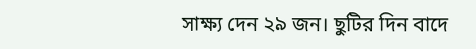সাক্ষ্য দেন ২৯ জন। ছুটির দিন বাদে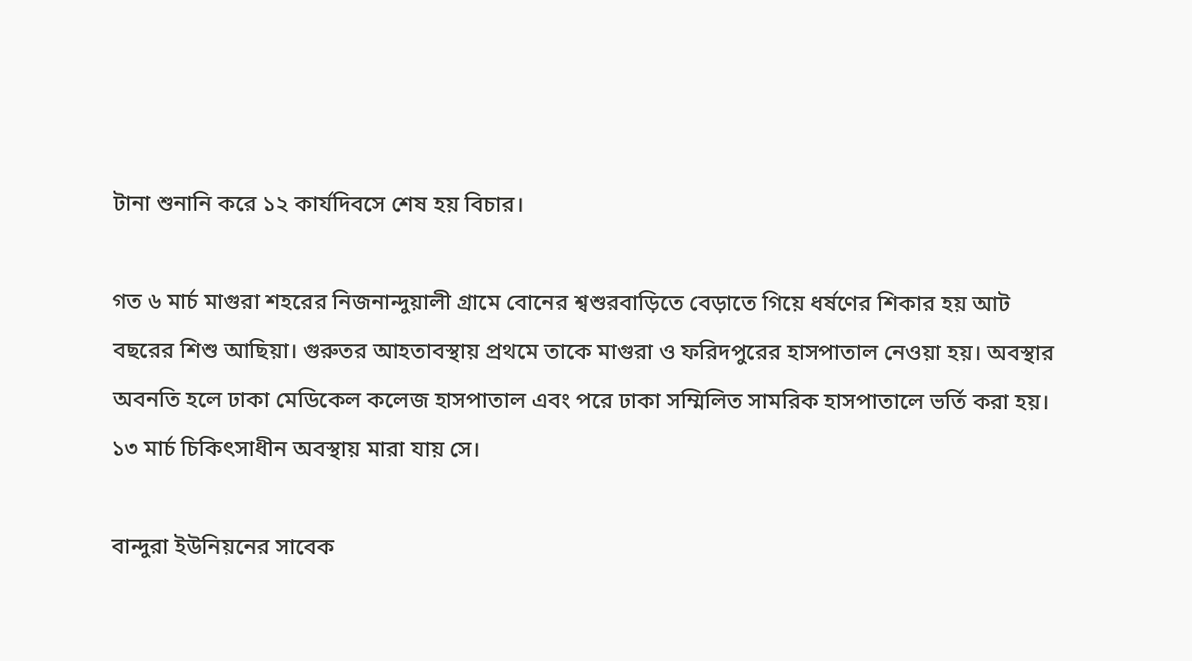টানা শুনানি করে ১২ কার্যদিবসে শেষ হয় বিচার।

গত ৬ মার্চ মাগুরা শহরের নিজনান্দুয়ালী গ্রামে বোনের শ্বশুরবাড়িতে বেড়াতে গিয়ে ধর্ষণের শিকার হয় আট বছরের শিশু আছিয়া। গুরুতর আহতাবস্থায় প্রথমে তাকে মাগুরা ও ফরিদপুরের হাসপাতাল নেওয়া হয়। অবস্থার অবনতি হলে ঢাকা মেডিকেল কলেজ হাসপাতাল এবং পরে ঢাকা সম্মিলিত সামরিক হাসপাতালে ভর্তি করা হয়। ১৩ মার্চ চিকিৎসাধীন অবস্থায় মারা যায় সে।

বান্দুরা ইউনিয়নের সাবেক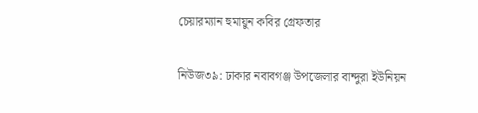চেয়ারম্যান হুমায়ুন কবির গ্রেফতার

নিউজ৩৯: ঢাকার নবাবগঞ্জ উপজেলার বান্দুরা ইউনিয়ন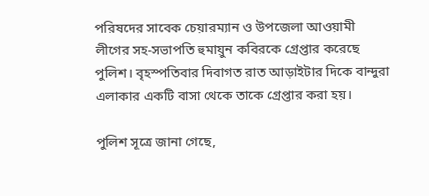পরিষদের সাবেক চেয়ারম্যান ও উপজেলা আওয়ামী লীগের সহ-সভাপতি হুমায়ুন কবিরকে গ্রেপ্তার করেছে পুলিশ। বৃহস্পতিবার দিবাগত রাত আড়াইটার দিকে বান্দুরা এলাকার একটি বাসা থেকে তাকে গ্রেপ্তার করা হয়।

পুলিশ সূত্রে জানা গেছে,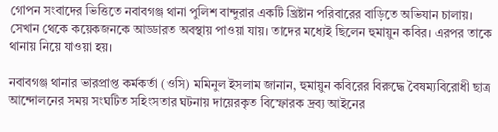গোপন সংবাদের ভিত্তিতে নবাবগঞ্জ থানা পুলিশ বান্দুরার একটি খ্রিষ্টান পরিবারের বাড়িতে অভিযান চালায়। সেখান থেকে কয়েকজনকে আড্ডারত অবস্থায় পাওয়া যায়। তাদের মধ্যেই ছিলেন হুমায়ুন কবির। এরপর তাকে থানায় নিয়ে যাওয়া হয়।

নবাবগঞ্জ থানার ভারপ্রাপ্ত কর্মকর্তা (ওসি) মমিনুল ইসলাম জানান, হুমায়ুন কবিরের বিরুদ্ধে বৈষম্যবিরোধী ছাত্র আন্দোলনের সময় সংঘটিত সহিংসতার ঘটনায় দায়েরকৃত বিস্ফোরক দ্রব্য আইনের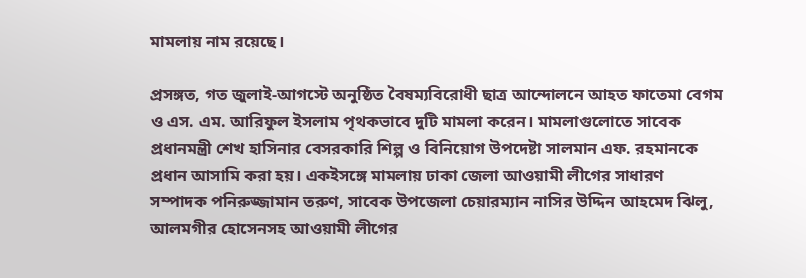মামলায় নাম রয়েছে।

প্রসঙ্গত, গত জুলাই-আগস্টে অনুষ্ঠিত বৈষম্যবিরোধী ছাত্র আন্দোলনে আহত ফাতেমা বেগম ও এস. এম. আরিফুল ইসলাম পৃথকভাবে দুটি মামলা করেন। মামলাগুলোতে সাবেক প্রধানমন্ত্রী শেখ হাসিনার বেসরকারি শিল্প ও বিনিয়োগ উপদেষ্টা সালমান এফ. রহমানকে প্রধান আসামি করা হয়। একইসঙ্গে মামলায় ঢাকা জেলা আওয়ামী লীগের সাধারণ সম্পাদক পনিরুজ্জামান তরুণ, সাবেক উপজেলা চেয়ারম্যান নাসির উদ্দিন আহমেদ ঝিলু, আলমগীর হোসেনসহ আওয়ামী লীগের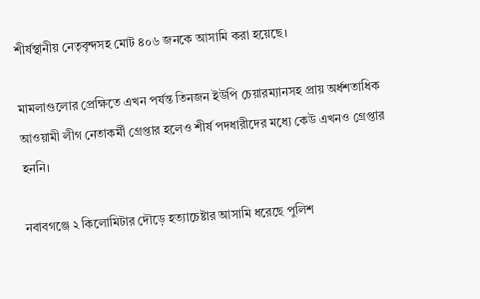শীর্ষস্থানীয় নেতৃবৃন্দসহ মোট ৪০৬ জনকে আসামি করা হয়েছে।

মামলাগুলোর প্রেক্ষিতে এখন পর্যন্ত তিনজন ইউপি চেয়ারম্যানসহ প্রায় অর্ধশতাধিক আওয়ামী লীগ নেতাকর্মী গ্রেপ্তার হলেও শীর্ষ পদধারীদের মধ্যে কেউ এখনও গ্রেপ্তার হননি।

নবাবগঞ্জে ২ কিলোমিটার দৌড়ে হত্যাচেষ্টার আসামি ধরেছে পুলিশ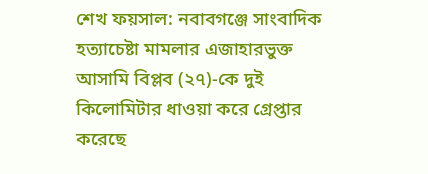শেখ ফয়সাল: নবাবগঞ্জে সাংবাদিক হত্যাচেষ্টা মামলার এজাহারভুক্ত আসামি বিপ্লব (২৭)-কে দুই কিলোমিটার ধাওয়া করে গ্রেপ্তার করেছে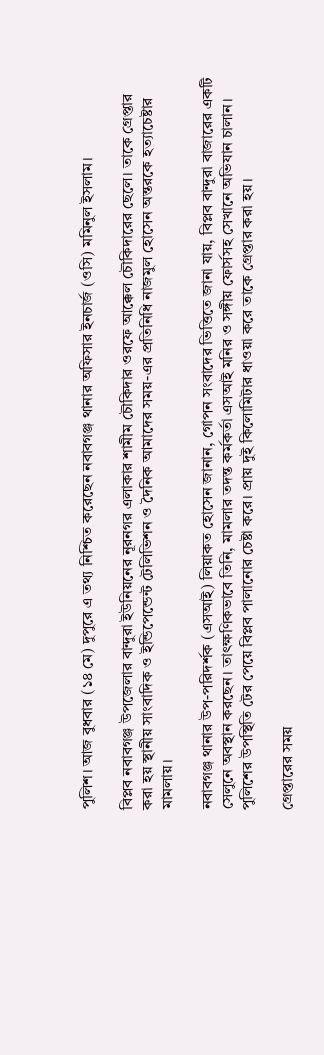পুলিশ। আজ বুধবার (১৪ মে) দুপুরে এ তথ্য নিশ্চিত করেছেন নবাবগঞ্জ থানার অফিসার ইনচার্জ (ওসি) মমিনুল ইসলাম।

বিপ্লব নবাবগঞ্জ উপজেলার বান্দুরা ইউনিয়নের নূরনগর এলাকার শামীম চৌকিদার ওরফে আক্কেল চৌকিদারের ছেলে। তাকে গ্রেপ্তার করা হয় স্থানীয় সাংবাদিক ও ইন্ডিপেন্ডেন্ট টেলিভিশন ও দৈনিক আমাদের সময়-এর প্রতিনিধি নাজমুল হোসেন অন্তরকে হত্যাচেষ্টার মামলায়।

নবাবগঞ্জ থানার উপ-পরিদর্শক (এসআই) লিয়াকত হোসেন জানান, গোপন সংবাদের ভিত্তিতে জানা যায়, বিপ্লব বান্দুরা বাজারের একটি সেলুনে অবস্থান করছেন। তাৎক্ষণিকভাবে তিনি, মামলার তদন্ত কর্মকর্তা এসআই মনির ও সঙ্গীয় ফোর্সসহ সেখানে অভিযান চালান। পুলিশের উপস্থিতি টের পেয়ে বিপ্লব পালানোর চেষ্টা করে। প্রায় দুই কিলোমিটার ধাওয়া করে তাকে গ্রেপ্তার করা হয়।

গ্রেপ্তারের সময়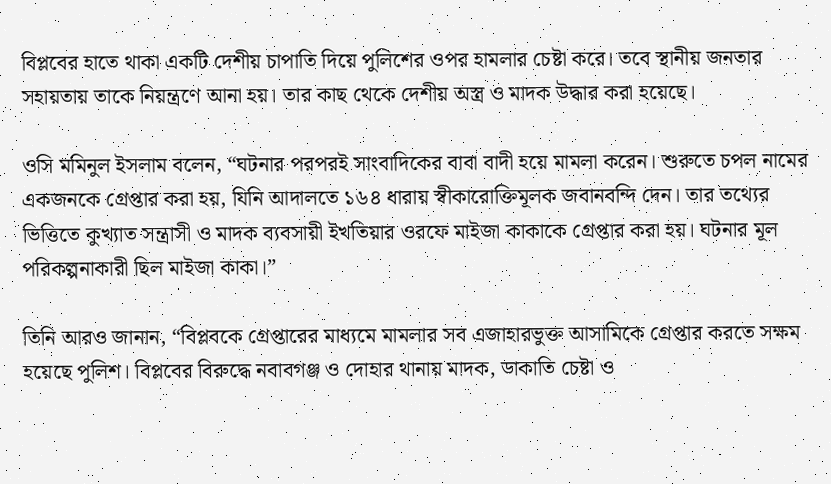বিপ্লবের হাতে থাকা একটি দেশীয় চাপাতি দিয়ে পুলিশের ওপর হামলার চেষ্টা করে। তবে স্থানীয় জনতার সহায়তায় তাকে নিয়ন্ত্রণে আনা হয়। তার কাছ থেকে দেশীয় অস্ত্র ও মাদক উদ্ধার করা হয়েছে।

ওসি মমিনুল ইসলাম বলেন, “ঘটনার পরপরই সাংবাদিকের বাবা বাদী হয়ে মামলা করেন। শুরুতে চপল নামের একজনকে গ্রেপ্তার করা হয়, যিনি আদালতে ১৬৪ ধারায় স্বীকারোক্তিমূলক জবানবন্দি দেন। তার তথ্যের ভিত্তিতে কুখ্যাত সন্ত্রাসী ও মাদক ব্যবসায়ী ইখতিয়ার ওরফে মাইজা কাকাকে গ্রেপ্তার করা হয়। ঘটনার মূল পরিকল্পনাকারী ছিল মাইজা কাকা।”

তিনি আরও জানান, “বিপ্লবকে গ্রেপ্তারের মাধ্যমে মামলার সব এজাহারভুক্ত আসামিকে গ্রেপ্তার করতে সক্ষম হয়েছে পুলিশ। বিপ্লবের বিরুদ্ধে নবাবগঞ্জ ও দোহার থানায় মাদক, ডাকাতি চেষ্টা ও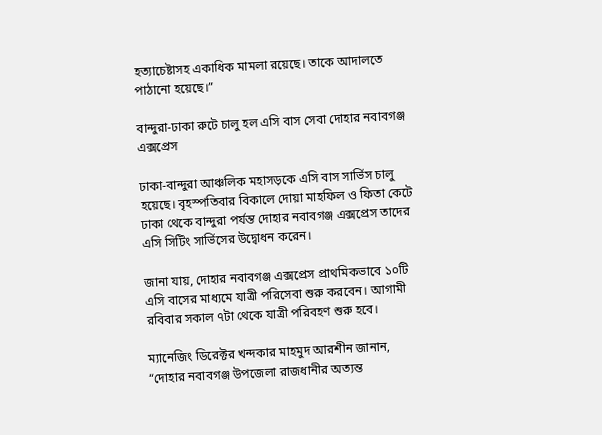হত্যাচেষ্টাসহ একাধিক মামলা রয়েছে। তাকে আদালতে পাঠানো হয়েছে।”

বান্দুরা-ঢাকা রুটে চালু হল এসি বাস সেবা দোহার নবাবগঞ্জ এক্সপ্রেস

ঢাকা-বান্দুরা আঞ্চলিক মহাসড়কে এসি বাস সার্ভিস চালু হয়েছে। বৃহস্পতিবার বিকালে দোয়া মাহফিল ও ফিতা কেটে ঢাকা থেকে বান্দুরা পর্যন্ত দোহার নবাবগঞ্জ এক্সপ্রেস তাদের এসি সিটিং সার্ভিসের উদ্বোধন করেন।

জানা যায়, দোহার নবাবগঞ্জ এক্সপ্রেস প্রাথমিকভাবে ১০টি এসি বাসের মাধ্যমে যাত্রী পরিসেবা শুরু করবেন। আগামী রবিবার সকাল ৭টা থেকে যাত্রী পরিবহণ শুরু হবে।

ম‍্যানেজিং ডিরেক্টর খন্দকার মাহমুদ আরশীন জানান, “দোহার নবাবগঞ্জ উপজেলা রাজধানীর অত্যন্ত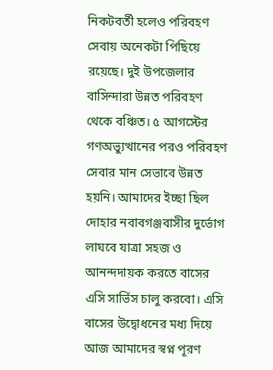নিকটবর্তী হলেও পরিবহণ সেবায় অনেকটা পিছিয়ে রয়েছে। দুই উপজেলার বাসিন্দারা উন্নত পরিবহণ থেকে বঞ্চিত। ৫ আগস্টের গণঅভ্যুত্থানের পরও পরিবহণ সেবার মান সেভাবে উন্নত হয়নি। আমাদের ইচ্ছা ছিল দোহার নবাবগঞ্জবাসীর দুর্ভোগ লাঘবে যাত্রা সহজ ও আনন্দদায়ক করতে বাসের এসি সার্ভিস চালু করবো। এসি বাসের উদ্বোধনের মধ্য দিয়ে আজ আমাদের স্বপ্ন পূরণ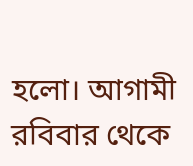হলো। আগামী রবিবার থেকে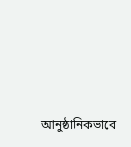আনুষ্ঠানিকভাবে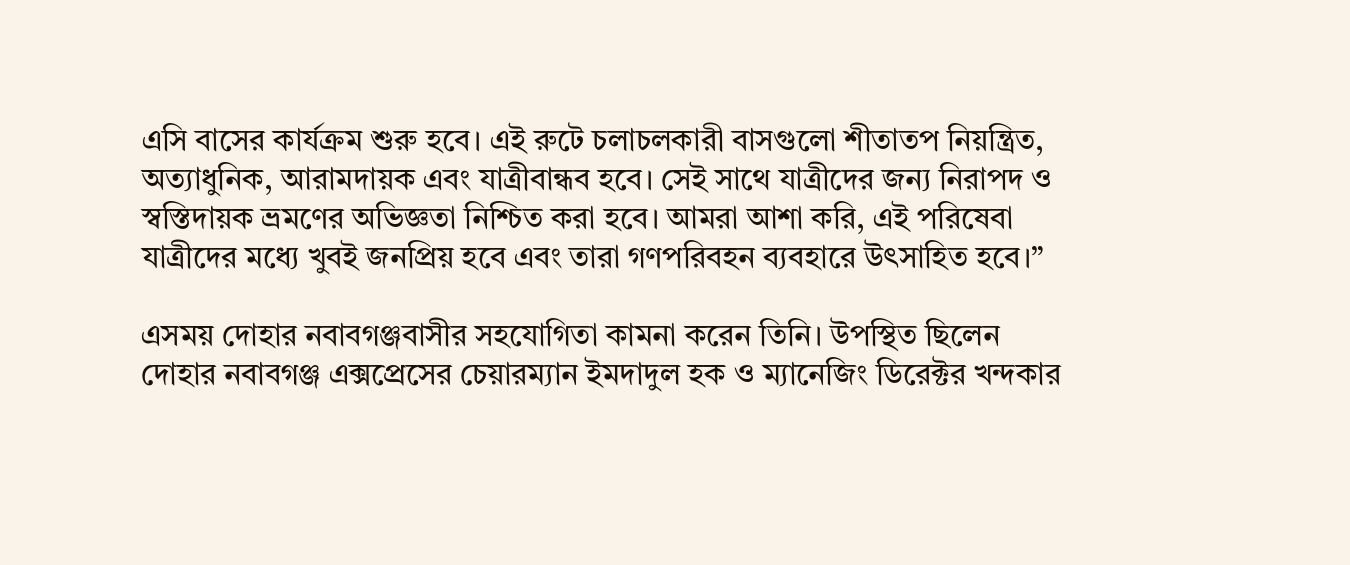এসি বাসের কার্যক্রম শুরু হবে। এই রুটে চলাচলকারী বাসগুলো শীতাতপ নিয়ন্ত্রিত, অত্যাধুনিক, আরামদায়ক এবং যাত্রীবান্ধব হবে। সেই সাথে যাত্রীদের জন্য নিরাপদ ও স্বস্তিদায়ক ভ্রমণের অভিজ্ঞতা নিশ্চিত করা হবে। আমরা আশা করি, এই পরিষেবা যাত্রীদের মধ্যে খুবই জনপ্রিয় হবে এবং তারা গণপরিবহন ব্যবহারে উৎসাহিত হবে।”

এসময় দোহার নবাবগঞ্জবাসীর সহযোগিতা কামনা করেন তিনি। উপস্থিত ছিলেন দোহার নবাবগঞ্জ এক্সপ্রেসের চেয়ারম্যান ইমদাদুল হক ও ম‍্যানেজিং ডিরেক্টর খন্দকার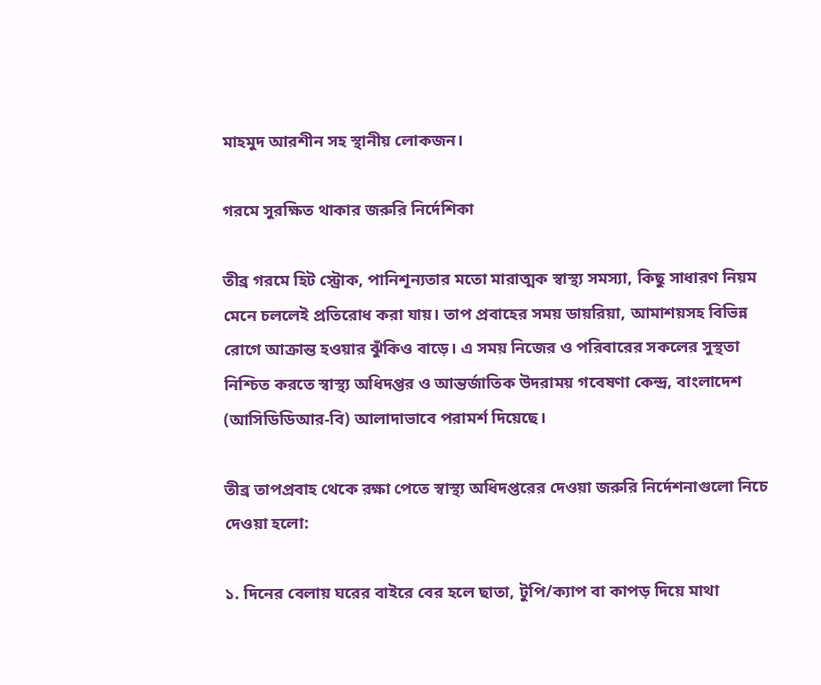মাহমুদ আরশীন সহ স্থানীয় লোকজন।

গরমে সুরক্ষিত থাকার জরুরি নির্দেশিকা

তীব্র গরমে হিট স্ট্রোক, পানিশূন্যতার মতো মারাত্মক স্বাস্থ্য সমস্যা, কিছু সাধারণ নিয়ম মেনে চললেই প্রতিরোধ করা যায়। তাপ প্রবাহের সময় ডায়রিয়া, আমাশয়সহ বিভিন্ন রোগে আক্রান্ত হওয়ার ঝুঁকিও বাড়ে। এ সময় নিজের ও পরিবারের সকলের সুস্থতা নিশ্চিত করতে স্বাস্থ্য অধিদপ্তর ও আন্তর্জাতিক উদরাময় গবেষণা কেন্দ্র, বাংলাদেশ (আসিডিডিআর-বি) আলাদাভাবে পরামর্শ দিয়েছে।

তীব্র তাপপ্রবাহ থেকে রক্ষা পেতে স্বাস্থ্য অধিদপ্তরের দেওয়া জরুরি নির্দেশনাগুলো নিচে দেওয়া হলো:

১. দিনের বেলায় ঘরের বাইরে বের হলে ছাতা, টুপি/ক্যাপ বা কাপড় দিয়ে মাথা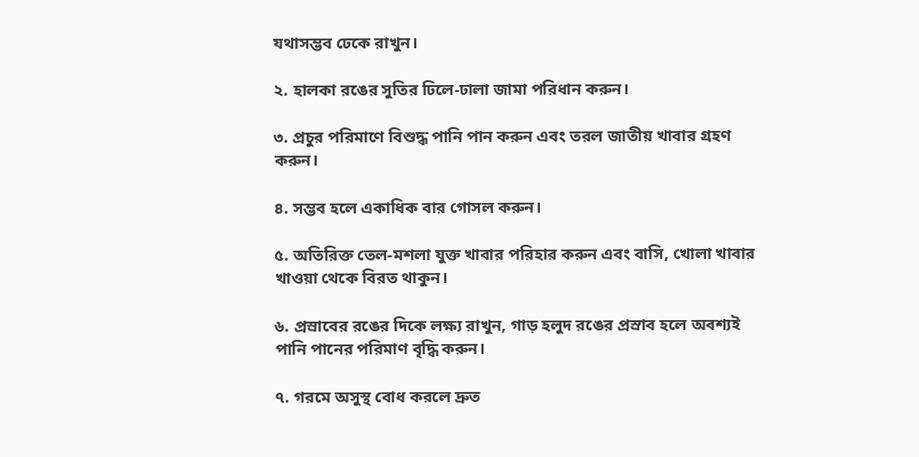যথাসম্ভব ঢেকে রাখুন।

২. হালকা রঙের সুতির ঢিলে-ঢালা জামা পরিধান করুন।

৩. প্রচুর পরিমাণে বিশুদ্ধ পানি পান করুন এবং তরল জাতীয় খাবার গ্রহণ করুন।

৪. সম্ভব হলে একাধিক বার গোসল করুন।

৫. অতিরিক্ত তেল-মশলা যুক্ত খাবার পরিহার করুন এবং বাসি, খোলা খাবার খাওয়া থেকে বিরত থাকুন।

৬. প্রস্রাবের রঙের দিকে লক্ষ্য রাখুন, গাড় হলুদ রঙের প্রস্রাব হলে অবশ্যই পানি পানের পরিমাণ বৃদ্ধি করুন।

৭. গরমে অসুস্থ বোধ করলে দ্রুত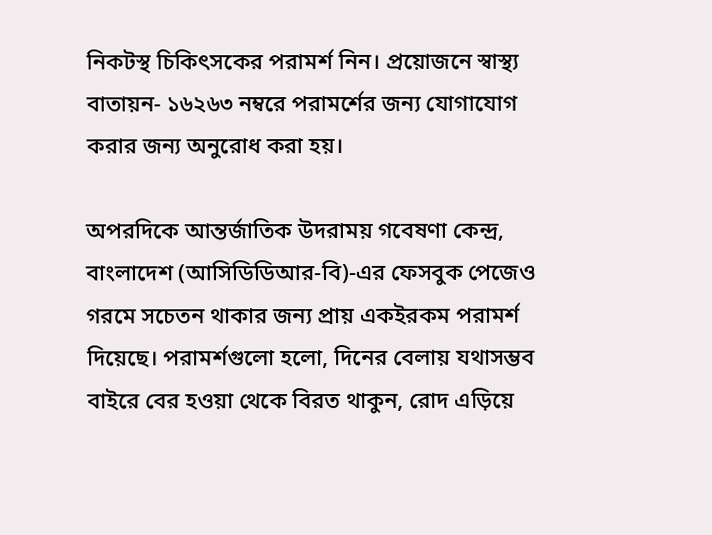নিকটস্থ চিকিৎসকের পরামর্শ নিন। প্রয়োজনে স্বাস্থ্য বাতায়ন- ১৬২৬৩ নম্বরে পরামর্শের জন্য যোগাযোগ করার জন্য অনুরোধ করা হয়।

অপরদিকে আন্তর্জাতিক উদরাময় গবেষণা কেন্দ্র, বাংলাদেশ (আসিডিডিআর-বি)-এর ফেসবুক পেজেও গরমে সচেতন থাকার জন্য প্রায় একইরকম পরামর্শ দিয়েছে। পরামর্শগুলো হলো, দিনের বেলায় যথাসম্ভব বাইরে বের হওয়া থেকে বিরত থাকুন, রোদ এড়িয়ে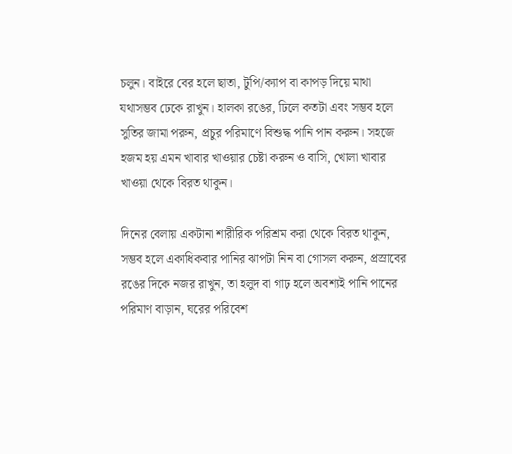চলুন। বাইরে বের হলে ছাতা, টুপি/ক্যাপ বা কাপড় দিয়ে মাথা যথাসম্ভব ঢেকে রাখুন। হালকা রঙের, ঢিলে কতটা এবং সম্ভব হলে সুতির জামা পরুন, প্রচুর পরিমাণে বিশুদ্ধ পানি পান করুন। সহজে হজম হয় এমন খাবার খাওয়ার চেষ্টা করুন ও বাসি, খোলা খাবার খাওয়া থেকে বিরত থাকুন।

দিনের বেলায় একটানা শারীরিক পরিশ্রম করা থেকে বিরত থাকুন, সম্ভব হলে একাধিকবার পানির ঝাপটা নিন বা গোসল করুন, প্রস্রাবের রঙের দিকে নজর রাখুন, তা হলুদ বা গাঢ় হলে অবশ্যই পানি পানের পরিমাণ বাড়ান, ঘরের পরিবেশ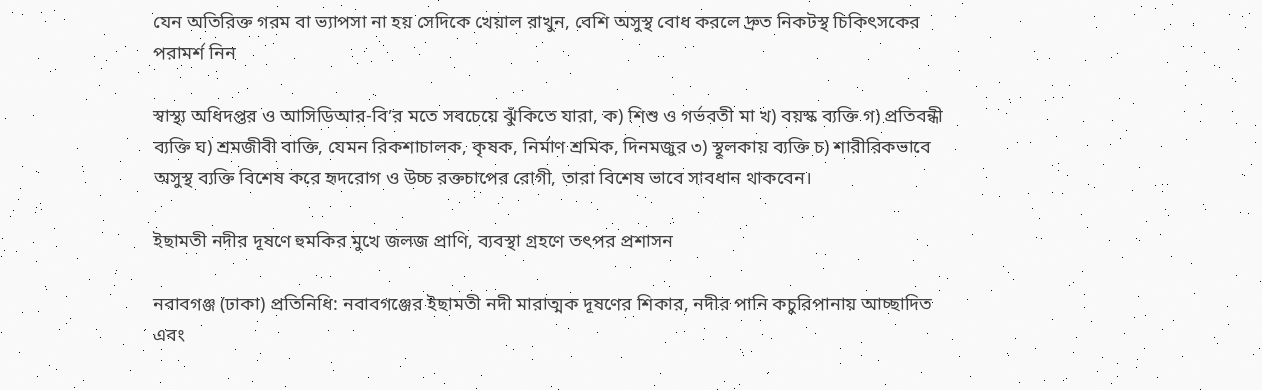যেন অতিরিক্ত গরম বা ভ্যাপসা না হয় সেদিকে খেয়াল রাখুন, বেশি অসুস্থ বোধ করলে দ্রুত নিকটস্থ চিকিৎসকের পরামর্শ নিন

স্বাস্থ্য অধিদপ্তর ও আসিডিআর-বি’র মতে সবচেয়ে ঝুঁকিতে যারা, ক) শিশু ও গর্ভবতী মা খ) বয়স্ক ব্যক্তি গ) প্রতিবন্ধী ব্যক্তি ঘ) শ্রমজীবী বাক্তি, যেমন রিকশাচালক, কৃষক, নির্মাণ শ্রমিক, দিনমজুর ৩) স্থূলকায় ব্যক্তি চ) শারীরিকভাবে অসুস্থ ব্যক্তি বিশেষ করে হৃদরোগ ও উচ্চ রক্তচাপের রোগী, তারা বিশেষ ভাবে সাবধান থাকবেন।

ইছামতী নদীর দূষণে হুমকির মুখে জলজ প্রাণি, ব্যবস্থা গ্রহণে তৎপর প্রশাসন

নবাবগঞ্জ (ঢাকা) প্রতিনিধি: নবাবগঞ্জের ইছামতী নদী মারাত্মক দূষণের শিকার, নদীর পানি কচুরিপানায় আচ্ছাদিত এবং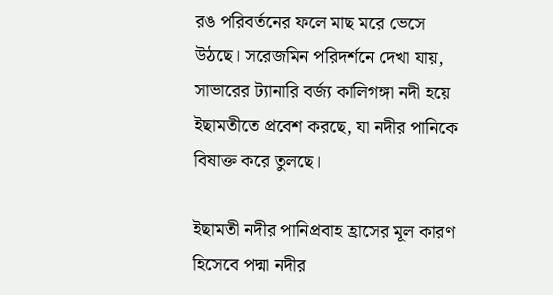রঙ পরিবর্তনের ফলে মাছ মরে ভেসে উঠছে। সরেজমিন পরিদর্শনে দেখা যায়, সাভারের ট্যানারি বর্জ্য কালিগঙ্গা নদী হয়ে ইছামতীতে প্রবেশ করছে, যা নদীর পানিকে বিষাক্ত করে তুলছে।

ইছামতী নদীর পানিপ্রবাহ হ্রাসের মূল কারণ হিসেবে পদ্মা নদীর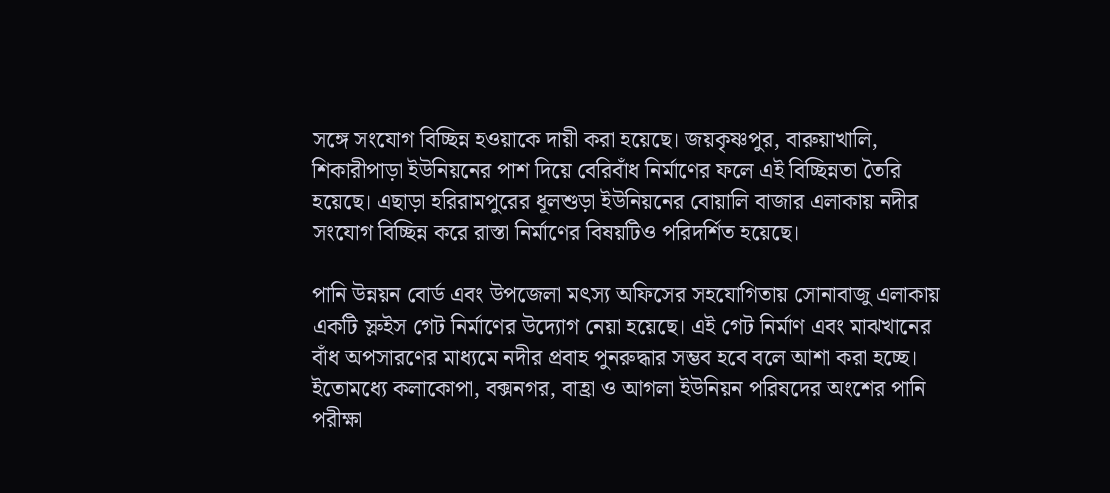সঙ্গে সংযোগ বিচ্ছিন্ন হওয়াকে দায়ী করা হয়েছে। জয়কৃষ্ণপুর, বারুয়াখালি, শিকারীপাড়া ইউনিয়নের পাশ দিয়ে বেরিবাঁধ নির্মাণের ফলে এই বিচ্ছিন্নতা তৈরি হয়েছে। এছাড়া হরিরামপুরের ধূলশুড়া ইউনিয়নের বোয়ালি বাজার এলাকায় নদীর সংযোগ বিচ্ছিন্ন করে রাস্তা নির্মাণের বিষয়টিও পরিদর্শিত হয়েছে।

পানি উন্নয়ন বোর্ড এবং উপজেলা মৎস্য অফিসের সহযোগিতায় সোনাবাজু এলাকায় একটি স্লুইস গেট নির্মাণের উদ্যোগ নেয়া হয়েছে। এই গেট নির্মাণ এবং মাঝখানের বাঁধ অপসারণের মাধ্যমে নদীর প্রবাহ পুনরুদ্ধার সম্ভব হবে বলে আশা করা হচ্ছে। ইতোমধ্যে কলাকোপা, বক্সনগর, বাহ্রা ও আগলা ইউনিয়ন পরিষদের অংশের পানি পরীক্ষা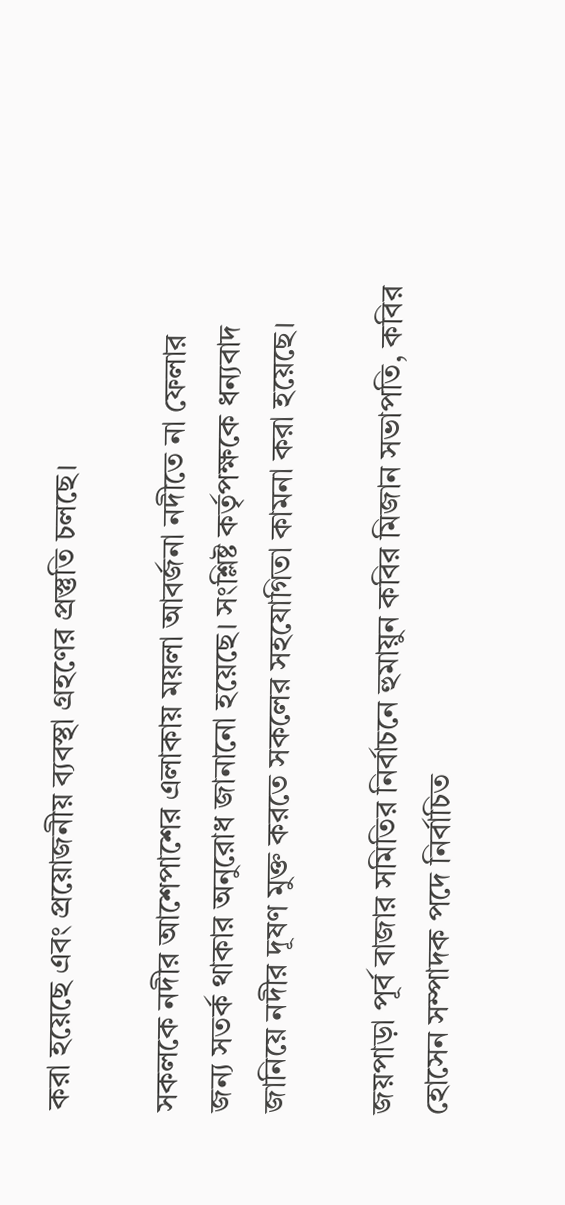করা হয়েছে এবং প্রয়োজনীয় ব্যবস্থা গ্রহণের প্রস্তুতি চলছে।

সকলকে নদীর আশেপাশের এলাকায় ময়লা আবর্জনা নদীতে না ফেলার জন্য সতর্ক থাকার অনুরোধ জানানো হয়েছে। সংশ্লিষ্ট কর্তৃপক্ষকে ধন্যবাদ জানিয়ে নদীর দূষণ মুক্ত করতে সকলের সহযোগিতা কামনা করা হয়েছে।

জয়পাড়া পূর্ব বাজার সমিতির নির্বাচনে হুমায়ুন কবির মিজান সভাপতি, কবির হোসেন সম্পাদক পদে নির্বাচিত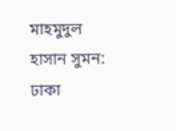মাহমুদুল হাসান সুমন: ঢাকা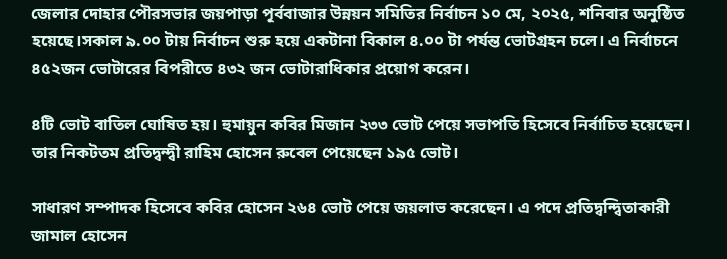জেলার দোহার পৌরসভার জয়পাড়া পূর্ববাজার উন্নয়ন সমিতির নির্বাচন ১০ মে, ২০২৫, শনিবার অনুষ্ঠিত হয়েছে।সকাল ৯.০০ টায় নির্বাচন শুরু হয়ে একটানা বিকাল ৪.০০ টা পর্যন্ত ভোটগ্রহন চলে। এ নির্বাচনে ৪৫২জন ভোটারের বিপরীতে ৪৩২ জন ভোটারাধিকার প্রয়োগ করেন।

৪টি ভোট বাতিল ঘোষিত হয়। হুমায়ুন কবির মিজান ২৩৩ ভোট পেয়ে সভাপতি হিসেবে নির্বাচিত হয়েছেন। তার নিকটতম প্রতিদ্বন্দ্বী রাহিম হোসেন রুবেল পেয়েছেন ১৯৫ ভোট।

সাধারণ সম্পাদক হিসেবে কবির হোসেন ২৬৪ ভোট পেয়ে জয়লাভ করেছেন। এ পদে প্রতিদ্বন্দ্বিতাকারী জামাল হোসেন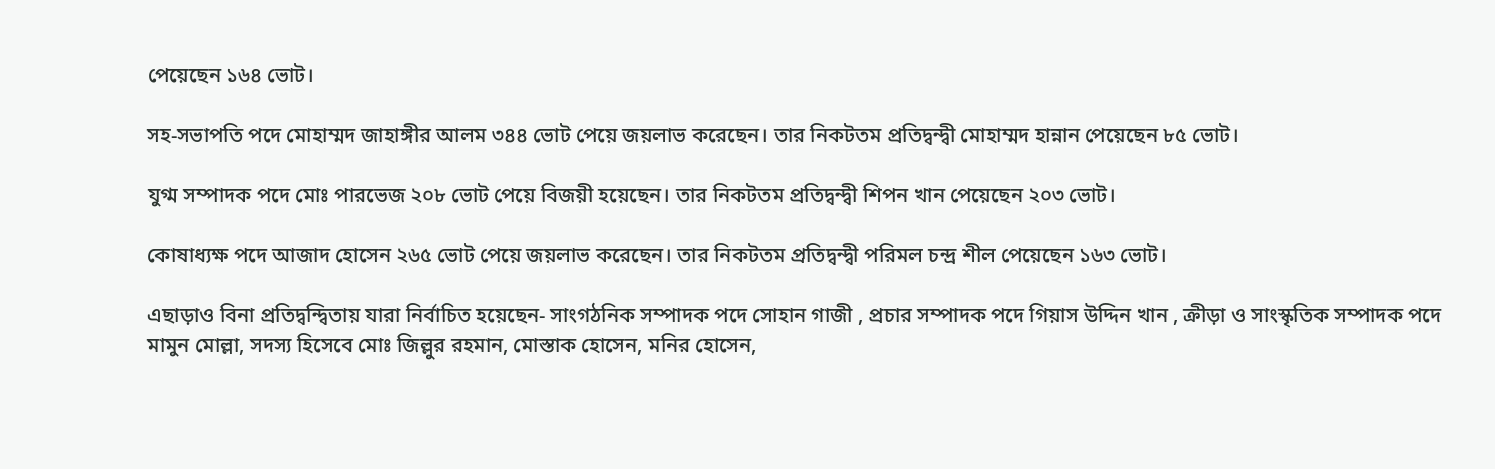পেয়েছেন ১৬৪ ভোট।

সহ-সভাপতি পদে মোহাম্মদ জাহাঙ্গীর আলম ৩৪৪ ভোট পেয়ে জয়লাভ করেছেন। তার নিকটতম প্রতিদ্বন্দ্বী মোহাম্মদ হান্নান পেয়েছেন ৮৫ ভোট।

যুগ্ম সম্পাদক পদে মোঃ পারভেজ ২০৮ ভোট পেয়ে বিজয়ী হয়েছেন। তার নিকটতম প্রতিদ্বন্দ্বী শিপন খান পেয়েছেন ২০৩ ভোট।

কোষাধ্যক্ষ পদে আজাদ হোসেন ২৬৫ ভোট পেয়ে জয়লাভ করেছেন। তার নিকটতম প্রতিদ্বন্দ্বী পরিমল চন্দ্র শীল পেয়েছেন ১৬৩ ভোট।

এছাড়াও বিনা প্রতিদ্বন্দ্বিতায় যারা নির্বাচিত হয়েছেন- সাংগঠনিক সম্পাদক পদে সোহান গাজী , প্রচার সম্পাদক পদে গিয়াস উদ্দিন খান , ক্রীড়া ও সাংস্কৃতিক সম্পাদক পদে মামুন মোল্লা, সদস্য হিসেবে মোঃ জিল্লুর রহমান, মোস্তাক হোসেন, মনির হোসেন,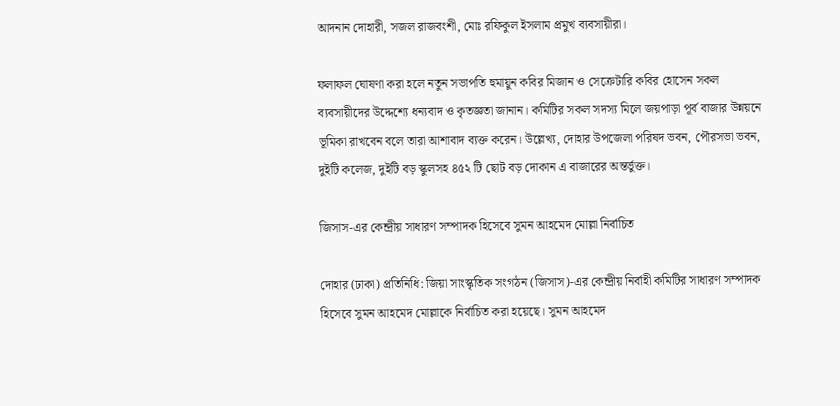আদনান দোহারী, সজল রাজবংশী, মোঃ রফিকুল ইসলাম প্রমুখ ব্যবসায়ীরা।

ফলাফল ঘোষণা করা হলে নতুন সভাপতি হুমায়ুন কবির মিজান ও সেক্রেটারি কবির হোসেন সকল ব্যবসায়ীদের উদ্দেশ্যে ধন্যবাদ ও কৃতজ্ঞতা জানান। কমিটির সকল সদস্য মিলে জয়পাড়া পূর্ব বাজার উন্নয়নে ভূমিকা রাখবেন বলে তারা আশাবাদ ব্যক্ত করেন। উল্লেখ্য, দোহার উপজেলা পরিষদ ভবন, পৌরসভা ভবন, দুইটি কলেজ, দুইটি বড় স্কুলসহ ৪৫২ টি ছোট বড় দোকান এ বাজারের অন্তর্ভুক্ত।

জিসাস-এর কেন্দ্রীয় সাধারণ সম্পাদক হিসেবে সুমন আহমেদ মোল্লা নির্বাচিত

দোহার (ঢাকা) প্রতিনিধি: জিয়া সাংস্কৃতিক সংগঠন (জিসাস)-এর কেন্দ্রীয় নির্বাহী কমিটির সাধারণ সম্পাদক হিসেবে সুমন আহমেদ মোল্লাকে নির্বাচিত করা হয়েছে। সুমন আহমেদ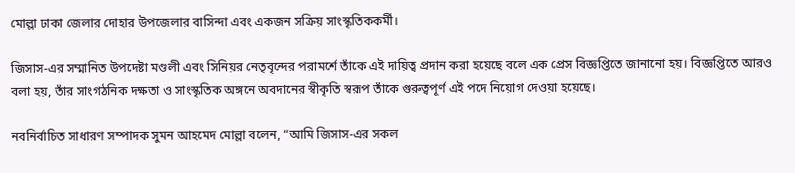মোল্লা ঢাকা জেলার দোহার উপজেলার বাসিন্দা এবং একজন সক্রিয় সাংস্কৃতিককর্মী।

জিসাস-এর সম্মানিত উপদেষ্টা মণ্ডলী এবং সিনিয়র নেতৃবৃন্দের পরামর্শে তাঁকে এই দায়িত্ব প্রদান করা হয়েছে বলে এক প্রেস বিজ্ঞপ্তিতে জানানো হয়। বিজ্ঞপ্তিতে আরও বলা হয়, তাঁর সাংগঠনিক দক্ষতা ও সাংস্কৃতিক অঙ্গনে অবদানের স্বীকৃতি স্বরূপ তাঁকে গুরুত্বপূর্ণ এই পদে নিয়োগ দেওয়া হয়েছে।

নবনির্বাচিত সাধারণ সম্পাদক সুমন আহমেদ মোল্লা বলেন, “আমি জিসাস-এর সকল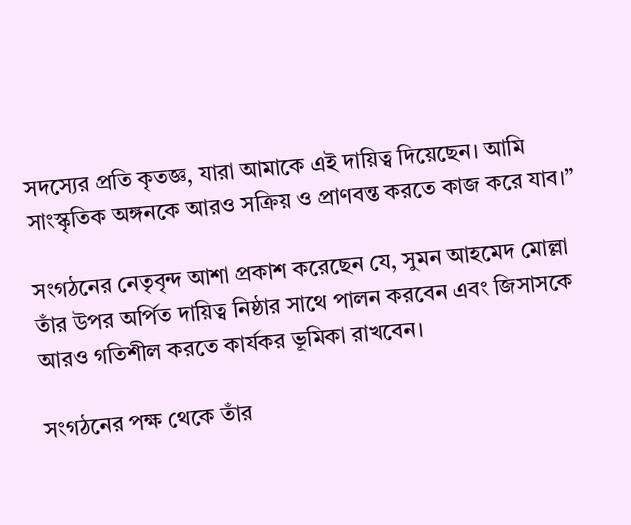সদস্যের প্রতি কৃতজ্ঞ, যারা আমাকে এই দায়িত্ব দিয়েছেন। আমি সাংস্কৃতিক অঙ্গনকে আরও সক্রিয় ও প্রাণবন্ত করতে কাজ করে যাব।”

সংগঠনের নেতৃবৃন্দ আশা প্রকাশ করেছেন যে, সুমন আহমেদ মোল্লা তাঁর উপর অর্পিত দায়িত্ব নিষ্ঠার সাথে পালন করবেন এবং জিসাসকে আরও গতিশীল করতে কার্যকর ভূমিকা রাখবেন।

সংগঠনের পক্ষ থেকে তাঁর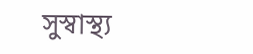সুস্বাস্থ্য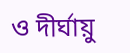ও দীর্ঘায়ু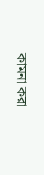কামনা করা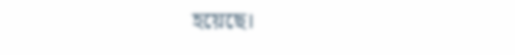হয়েছে।